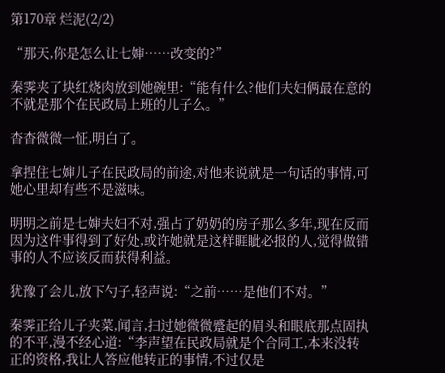第170章 烂泥(2/2)

“那天,你是怎么让七婶……改变的?”

秦霁夹了块红烧肉放到她碗里:“能有什么?他们夫妇俩最在意的不就是那个在民政局上班的儿子么。”

杳杳微微一怔,明白了。

拿捏住七婶儿子在民政局的前途,对他来说就是一句话的事情,可她心里却有些不是滋味。

明明之前是七婶夫妇不对,强占了奶奶的房子那么多年,现在反而因为这件事得到了好处,或许她就是这样睚眦必报的人,觉得做错事的人不应该反而获得利益。

犹豫了会儿,放下勺子,轻声说:“之前……是他们不对。”

秦霁正给儿子夹菜,闻言,扫过她微微蹙起的眉头和眼底那点固执的不平,漫不经心道:“李声望在民政局就是个合同工,本来没转正的资格,我让人答应他转正的事情,不过仅是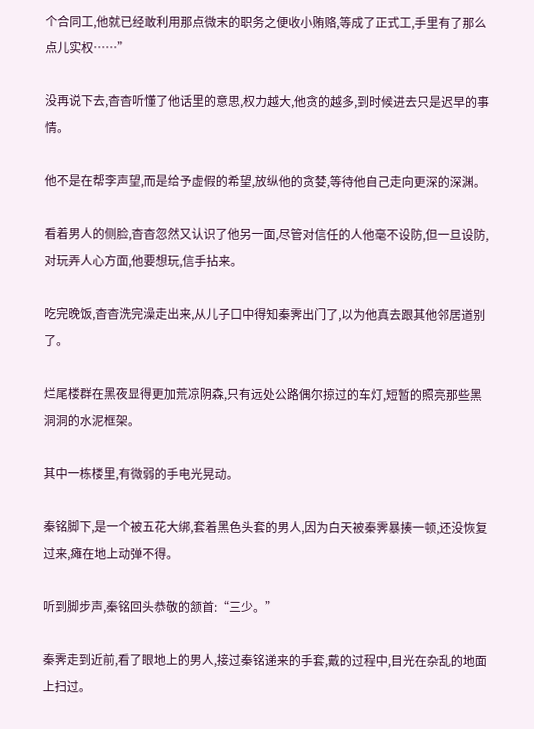个合同工,他就已经敢利用那点微末的职务之便收小贿赂,等成了正式工,手里有了那么点儿实权……”

没再说下去,杳杳听懂了他话里的意思,权力越大,他贪的越多,到时候进去只是迟早的事情。

他不是在帮李声望,而是给予虚假的希望,放纵他的贪婪,等待他自己走向更深的深渊。

看着男人的侧脸,杳杳忽然又认识了他另一面,尽管对信任的人他毫不设防,但一旦设防,对玩弄人心方面,他要想玩,信手拈来。

吃完晚饭,杳杳洗完澡走出来,从儿子口中得知秦霁出门了,以为他真去跟其他邻居道别了。

烂尾楼群在黑夜显得更加荒凉阴森,只有远处公路偶尔掠过的车灯,短暂的照亮那些黑洞洞的水泥框架。

其中一栋楼里,有微弱的手电光晃动。

秦铭脚下,是一个被五花大绑,套着黑色头套的男人,因为白天被秦霁暴揍一顿,还没恢复过来,瘫在地上动弹不得。

听到脚步声,秦铭回头恭敬的颔首:“三少。”

秦霁走到近前,看了眼地上的男人,接过秦铭递来的手套,戴的过程中,目光在杂乱的地面上扫过。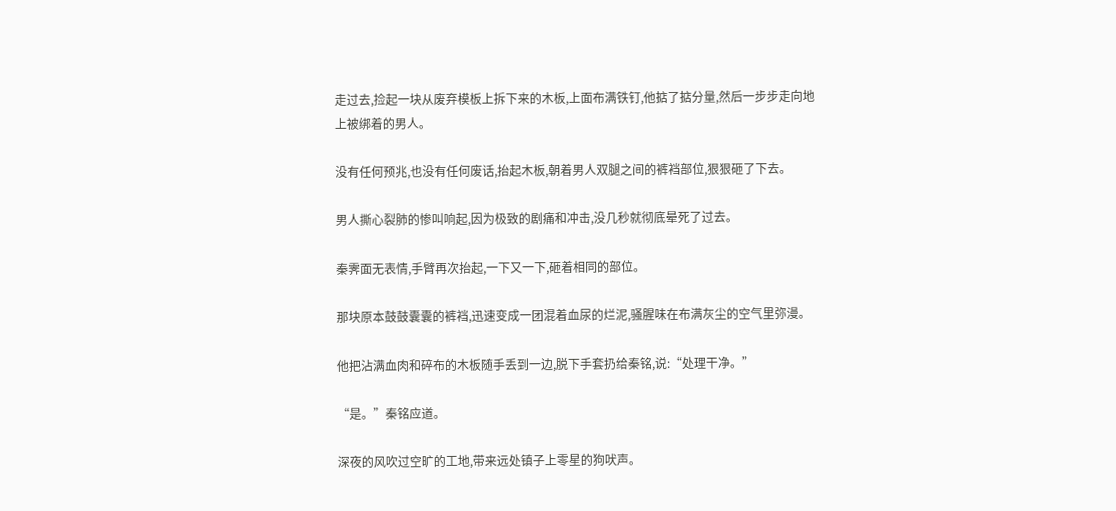走过去,捡起一块从废弃模板上拆下来的木板,上面布满铁钉,他掂了掂分量,然后一步步走向地上被绑着的男人。

没有任何预兆,也没有任何废话,抬起木板,朝着男人双腿之间的裤裆部位,狠狠砸了下去。

男人撕心裂肺的惨叫响起,因为极致的剧痛和冲击,没几秒就彻底晕死了过去。

秦霁面无表情,手臂再次抬起,一下又一下,砸着相同的部位。

那块原本鼓鼓囊囊的裤裆,迅速变成一团混着血尿的烂泥,骚腥味在布满灰尘的空气里弥漫。

他把沾满血肉和碎布的木板随手丢到一边,脱下手套扔给秦铭,说:“处理干净。”

“是。”秦铭应道。

深夜的风吹过空旷的工地,带来远处镇子上零星的狗吠声。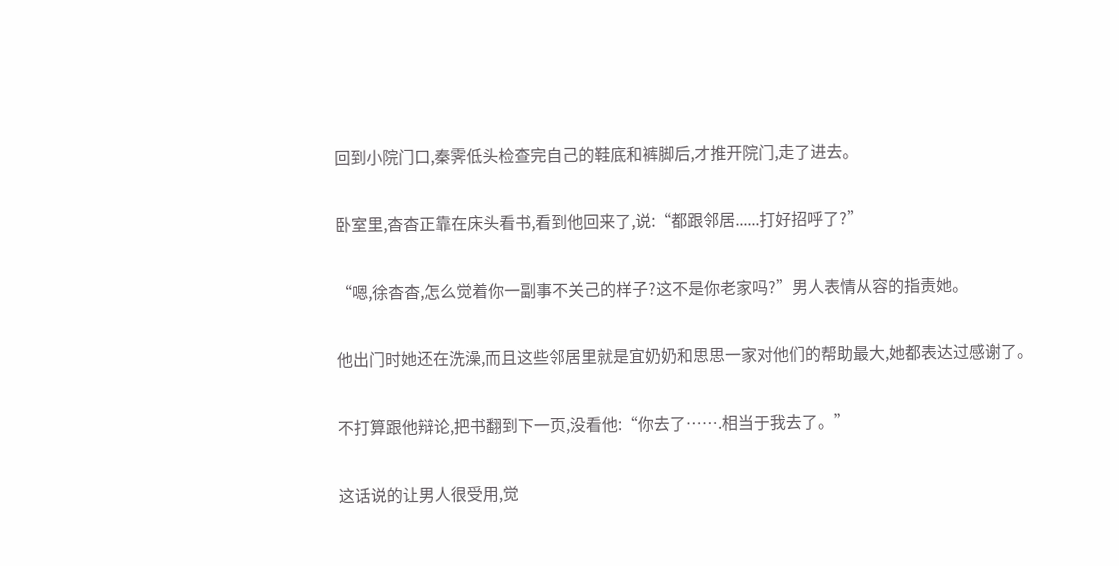回到小院门口,秦霁低头检查完自己的鞋底和裤脚后,才推开院门,走了进去。

卧室里,杳杳正靠在床头看书,看到他回来了,说:“都跟邻居......打好招呼了?”

“嗯,徐杳杳,怎么觉着你一副事不关己的样子?这不是你老家吗?”男人表情从容的指责她。

他出门时她还在洗澡,而且这些邻居里就是宜奶奶和思思一家对他们的帮助最大,她都表达过感谢了。

不打算跟他辩论,把书翻到下一页,没看他:“你去了…….相当于我去了。”

这话说的让男人很受用,觉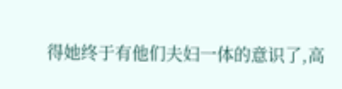得她终于有他们夫妇一体的意识了,高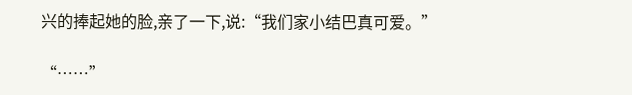兴的捧起她的脸,亲了一下,说:“我们家小结巴真可爱。”

“……”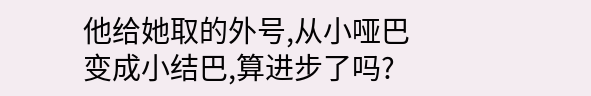他给她取的外号,从小哑巴变成小结巴,算进步了吗?